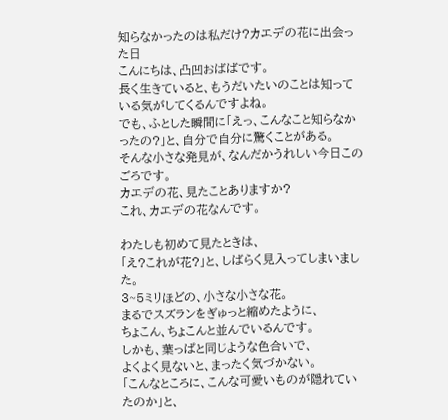知らなかったのは私だけ?カエデの花に出会った日
こんにちは、凸凹おばばです。
長く生きていると、もうだいたいのことは知っている気がしてくるんですよね。
でも、ふとした瞬間に「えっ、こんなこと知らなかったの?」と、自分で自分に驚くことがある。
そんな小さな発見が、なんだかうれしい今日このごろです。
カエデの花、見たことありますか?
これ、カエデの花なんです。

わたしも初めて見たときは、
「え?これが花?」と、しばらく見入ってしまいました。
3~5ミリほどの、小さな小さな花。
まるでスズランをぎゅっと縮めたように、
ちょこん、ちょこんと並んでいるんです。
しかも、葉っぱと同じような色合いで、
よくよく見ないと、まったく気づかない。
「こんなところに、こんな可愛いものが隠れていたのか」と、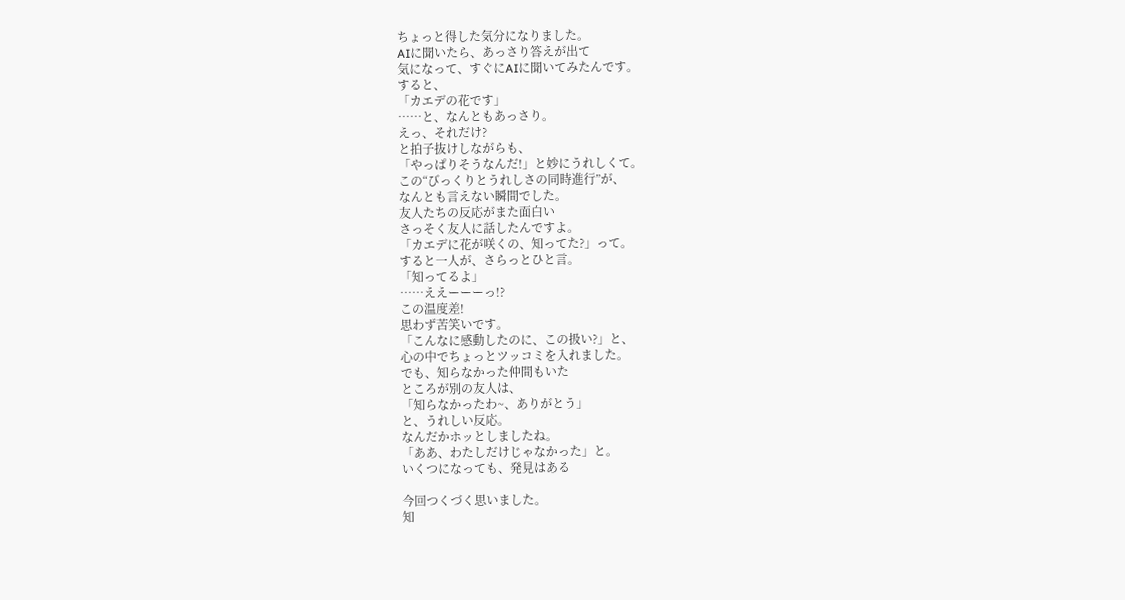ちょっと得した気分になりました。
AIに聞いたら、あっさり答えが出て
気になって、すぐにAIに聞いてみたんです。
すると、
「カエデの花です」
……と、なんともあっさり。
えっ、それだけ?
と拍子抜けしながらも、
「やっぱりそうなんだ!」と妙にうれしくて。
この“びっくりとうれしさの同時進行”が、
なんとも言えない瞬間でした。
友人たちの反応がまた面白い
さっそく友人に話したんですよ。
「カエデに花が咲くの、知ってた?」って。
すると一人が、さらっとひと言。
「知ってるよ」
……ええーーーっ!?
この温度差!
思わず苦笑いです。
「こんなに感動したのに、この扱い?」と、
心の中でちょっとツッコミを入れました。
でも、知らなかった仲間もいた
ところが別の友人は、
「知らなかったわ~、ありがとう」
と、うれしい反応。
なんだかホッとしましたね。
「ああ、わたしだけじゃなかった」と。
いくつになっても、発見はある

今回つくづく思いました。
知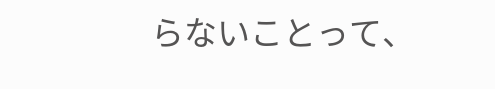らないことって、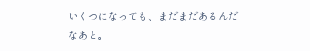いくつになっても、まだまだあるんだなあと。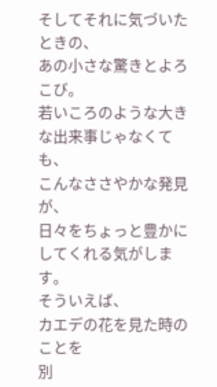そしてそれに気づいたときの、
あの小さな驚きとよろこび。
若いころのような大きな出来事じゃなくても、
こんなささやかな発見が、
日々をちょっと豊かにしてくれる気がします。
そういえば、
カエデの花を見た時のことを
別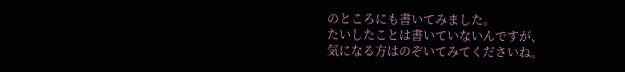のところにも書いてみました。
たいしたことは書いていないんですが、
気になる方はのぞいてみてくださいね。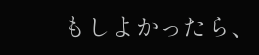もしよかったら、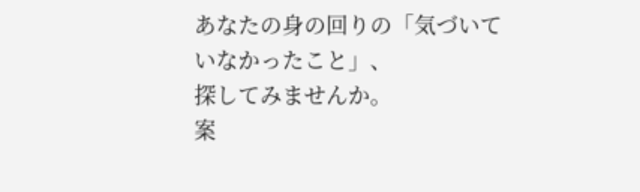あなたの身の回りの「気づいていなかったこと」、
探してみませんか。
案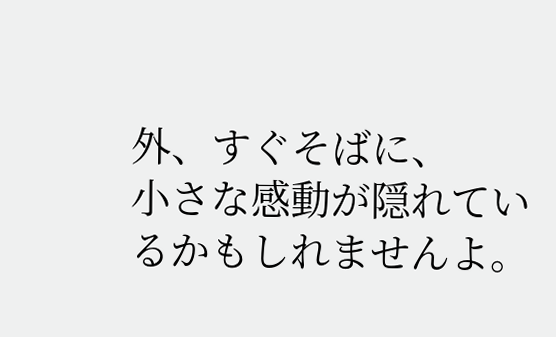外、すぐそばに、
小さな感動が隠れているかもしれませんよ。